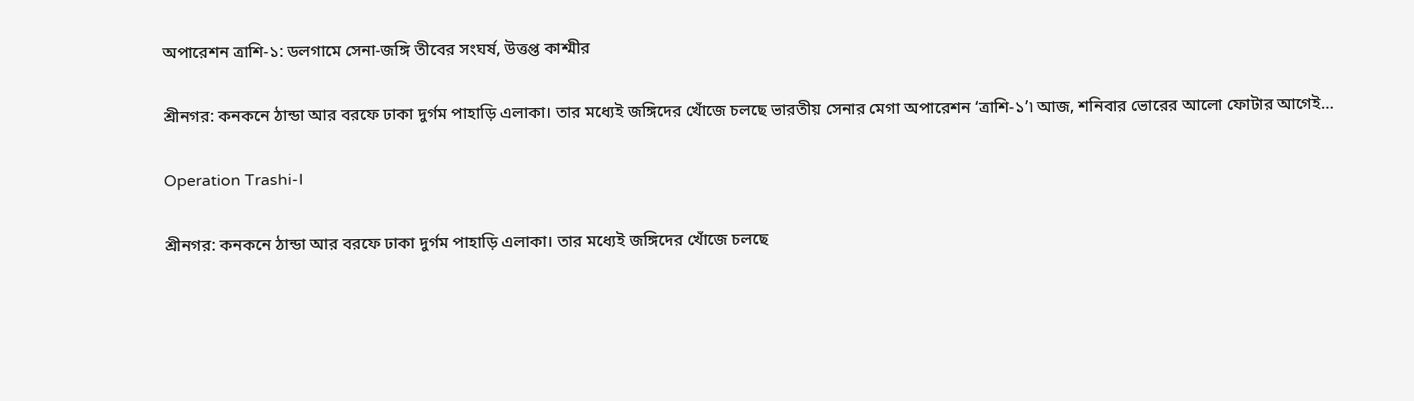অপারেশন ত্রাশি-১: ডলগামে সেনা-জঙ্গি তীবের সংঘর্ষ, উত্তপ্ত কাশ্মীর

শ্রীনগর: কনকনে ঠান্ডা আর বরফে ঢাকা দুর্গম পাহাড়ি এলাকা। তার মধ্যেই জঙ্গিদের খোঁজে চলছে ভারতীয় সেনার মেগা অপারেশন ‘ত্রাশি-১’৷ আজ, শনিবার ভোরের আলো ফোটার আগেই…

Operation Trashi-I

শ্রীনগর: কনকনে ঠান্ডা আর বরফে ঢাকা দুর্গম পাহাড়ি এলাকা। তার মধ্যেই জঙ্গিদের খোঁজে চলছে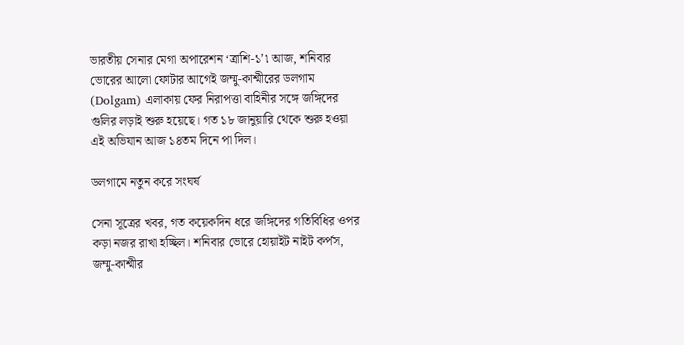ভারতীয় সেনার মেগা অপারেশন ‘ত্রাশি-১’৷ আজ, শনিবার ভোরের আলো ফোটার আগেই জম্মু-কাশ্মীরের ডলগাম (Dolgam) এলাকায় ফের নিরাপত্তা বাহিনীর সঙ্গে জঙ্গিদের গুলির লড়াই শুরু হয়েছে। গত ১৮ জানুয়ারি থেকে শুরু হওয়া এই অভিযান আজ ১৪তম দিনে পা দিল।

ডলগামে নতুন করে সংঘর্ষ

সেনা সূত্রের খবর, গত কয়েকদিন ধরে জঙ্গিদের গতিবিধির ওপর কড়া নজর রাখা হচ্ছিল। শনিবার ভোরে হোয়াইট নাইট কর্পস, জম্মু-কাশ্মীর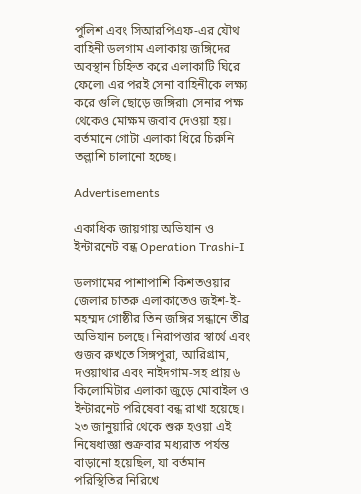পুলিশ এবং সিআরপিএফ-এর যৌথ বাহিনী ডলগাম এলাকায় জঙ্গিদের অবস্থান চিহ্নিত করে এলাকাটি ঘিরে ফেলে৷ এর পরই সেনা বাহিনীকে লক্ষ্য করে গুলি ছোড়ে জঙ্গিরা৷ সেনার পক্ষ থেকেও মোক্ষম জবাব দেওয়া হয়। বর্তমানে গোটা এলাকা ধিরে চিরুনি তল্লাশি চালানো হচ্ছে।

Advertisements

একাধিক জায়গায় অভিযান ও ইন্টারনেট বন্ধ Operation Trashi-I

ডলগামের পাশাপাশি কিশতওয়ার জেলার চাতরু এলাকাতেও জইশ-ই-মহম্মদ গোষ্ঠীর তিন জঙ্গির সন্ধানে তীব্র অভিযান চলছে। নিরাপত্তার স্বার্থে এবং গুজব রুখতে সিঙ্গপুরা, আরিগ্রাম, দওয়াথার এবং নাইদগাম-সহ প্রায় ৬ কিলোমিটার এলাকা জুড়ে মোবাইল ও ইন্টারনেট পরিষেবা বন্ধ রাখা হয়েছে। ২৩ জানুয়ারি থেকে শুরু হওয়া এই নিষেধাজ্ঞা শুক্রবার মধ্যরাত পর্যন্ত বাড়ানো হয়েছিল, যা বর্তমান পরিস্থিতির নিরিখে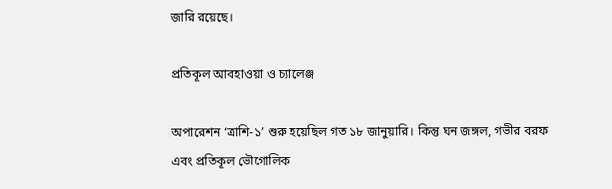জারি রয়েছে।

প্রতিকূল আবহাওয়া ও চ্যালেঞ্জ

অপারেশন ‘ত্রাশি-১’ শুরু হয়েছিল গত ১৮ জানুয়ারি। কিন্তু ঘন জঙ্গল, গভীর বরফ এবং প্রতিকূল ভৌগোলিক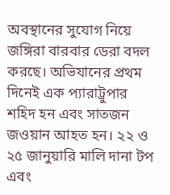অবস্থানের সুযোগ নিয়ে জঙ্গিরা বারবার ডেরা বদল করছে। অভিযানের প্রথম দিনেই এক প্যারাট্রুপার শহিদ হন এবং সাতজন জওয়ান আহত হন। ২২ ও ২৫ জানুয়ারি মালি দানা টপ এবং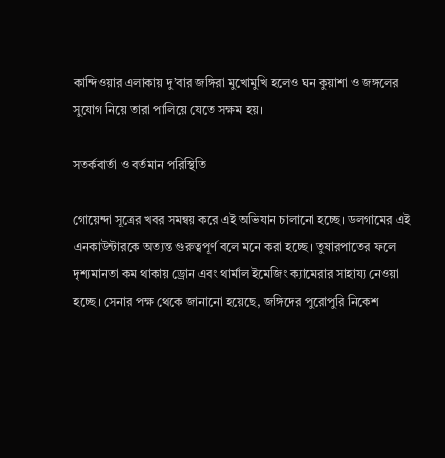কান্দিওয়ার এলাকায় দু’বার জঙ্গিরা মুখোমুখি হলেও ঘন কুয়াশা ও জঙ্গলের সুযোগ নিয়ে তারা পালিয়ে যেতে সক্ষম হয়।

সতর্কবার্তা ও বর্তমান পরিস্থিতি

গোয়েন্দা সূত্রের খবর সমন্বয় করে এই অভিযান চালানো হচ্ছে। ডলগামের এই এনকাউন্টারকে অত্যন্ত গুরুত্বপূর্ণ বলে মনে করা হচ্ছে। তুষারপাতের ফলে দৃশ্যমানতা কম থাকায় ড্রোন এবং থার্মাল ইমেজিং ক্যামেরার সাহায্য নেওয়া হচ্ছে। সেনার পক্ষ থেকে জানানো হয়েছে, জঙ্গিদের পুরোপুরি নিকেশ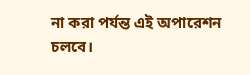না করা পর্যন্ত এই অপারেশন চলবে।